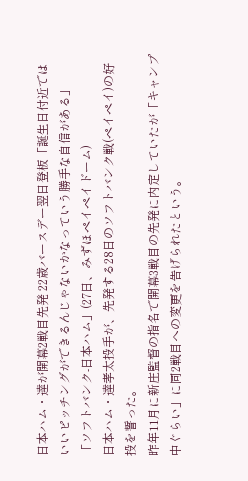日本ハム・達が開幕2戦目先発 22歳バースデー翌日登板「誕生日付近ではいいピッチングができるんじゃないかなっていう勝手な自信がある」
「ソフトバンク-日本ハム」(27日、みずほペイペイドーム)
日本ハム・達孝太投手が、先発する28日のソフトバンク戦(ペイペイ)の好投を誓った。
昨年11月に新庄監督の指名で開幕3戦目の先発に内定していたが「キャンプ中ぐらい」に同2戦目への変更を告げられたという。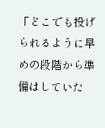「どこでも投げられるように早めの段階から準備はしていた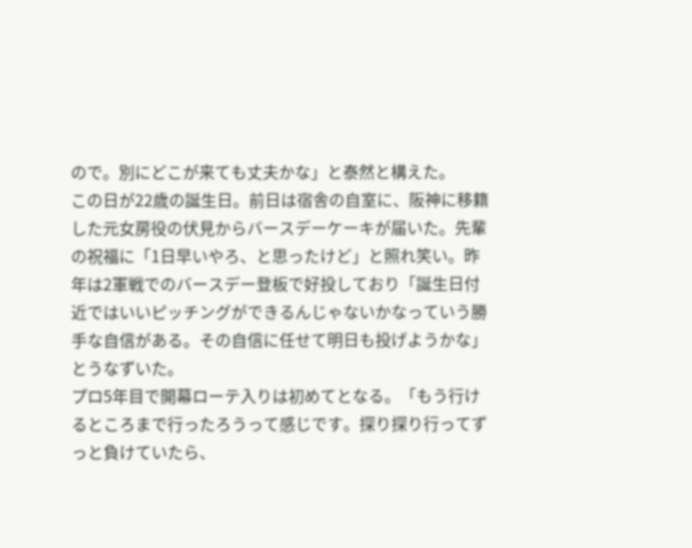ので。別にどこが来ても丈夫かな」と泰然と構えた。
この日が22歳の誕生日。前日は宿舎の自室に、阪神に移籍した元女房役の伏見からバースデーケーキが届いた。先輩の祝福に「1日早いやろ、と思ったけど」と照れ笑い。昨年は2軍戦でのバースデー登板で好投しており「誕生日付近ではいいピッチングができるんじゃないかなっていう勝手な自信がある。その自信に任せて明日も投げようかな」とうなずいた。
プロ5年目で開幕ローテ入りは初めてとなる。「もう行けるところまで行ったろうって感じです。探り探り行ってずっと負けていたら、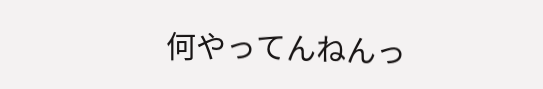何やってんねんっ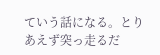ていう話になる。とりあえず突っ走るだ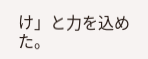け」と力を込めた。